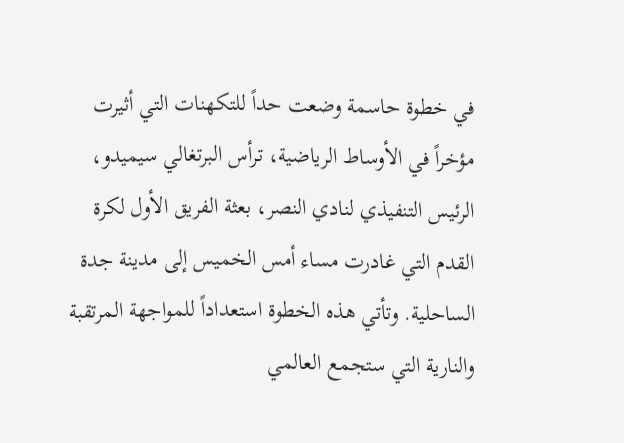في خطوة حاسمة وضعت حداً للتكهنات التي أثيرت مؤخراً في الأوساط الرياضية، ترأس البرتغالي سيميدو، الرئيس التنفيذي لنادي النصر، بعثة الفريق الأول لكرة القدم التي غادرت مساء أمس الخميس إلى مدينة جدة الساحلية. وتأتي هذه الخطوة استعداداً للمواجهة المرتقبة والنارية التي ستجمع العالمي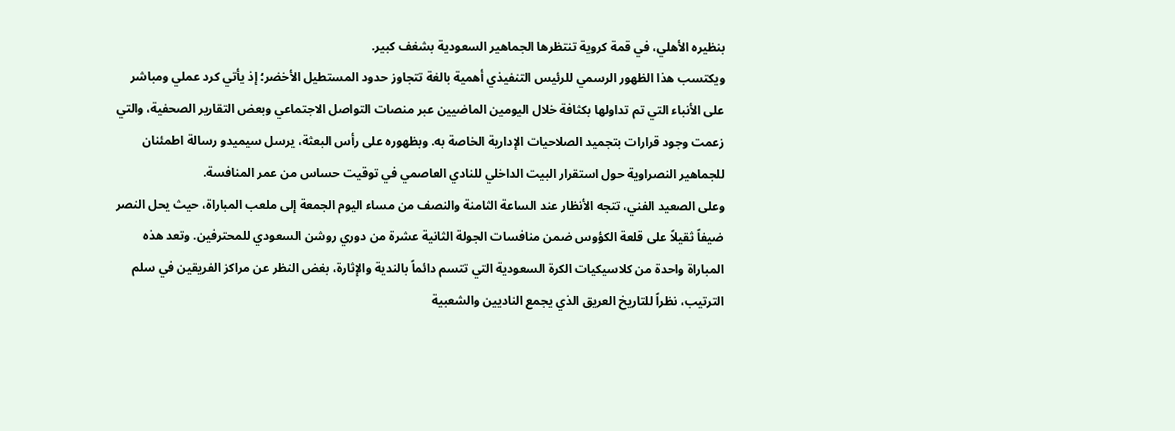بنظيره الأهلي، في قمة كروية تنتظرها الجماهير السعودية بشغف كبير.
ويكتسب هذا الظهور الرسمي للرئيس التنفيذي أهمية بالغة تتجاوز حدود المستطيل الأخضر؛ إذ يأتي كرد عملي ومباشر على الأنباء التي تم تداولها بكثافة خلال اليومين الماضيين عبر منصات التواصل الاجتماعي وبعض التقارير الصحفية، والتي زعمت وجود قرارات بتجميد الصلاحيات الإدارية الخاصة به. وبظهوره على رأس البعثة، يرسل سيميدو رسالة اطمئنان للجماهير النصراوية حول استقرار البيت الداخلي للنادي العاصمي في توقيت حساس من عمر المنافسة.
وعلى الصعيد الفني، تتجه الأنظار عند الساعة الثامنة والنصف من مساء اليوم الجمعة إلى ملعب المباراة، حيث يحل النصر ضيفاً ثقيلاً على قلعة الكؤوس ضمن منافسات الجولة الثانية عشرة من دوري روشن السعودي للمحترفين. وتعد هذه المباراة واحدة من كلاسيكيات الكرة السعودية التي تتسم دائماً بالندية والإثارة، بغض النظر عن مراكز الفريقين في سلم الترتيب، نظراً للتاريخ العريق الذي يجمع الناديين والشعبية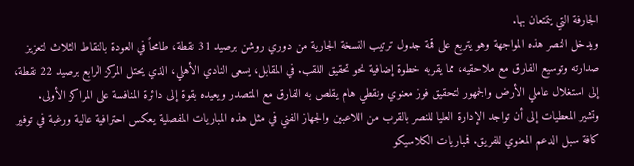الجارفة التي يتمتعان بها.
ويدخل النصر هذه المواجهة وهو يتربع على قمة جدول ترتيب النسخة الجارية من دوري روشن برصيد 31 نقطة، طامحاً في العودة بالنقاط الثلاث لتعزيز صدارته وتوسيع الفارق مع ملاحقيه، مما يقربه خطوة إضافية نحو تحقيق اللقب. في المقابل، يسعى النادي الأهلي، الذي يحتل المركز الرابع برصيد 22 نقطة، إلى استغلال عاملي الأرض والجمهور لتحقيق فوز معنوي ونقطي هام يقلص به الفارق مع المتصدر ويعيده بقوة إلى دائرة المنافسة على المراكز الأولى.
وتشير المعطيات إلى أن تواجد الإدارة العليا للنصر بالقرب من اللاعبين والجهاز الفني في مثل هذه المباريات المفصلية يعكس احترافية عالية ورغبة في توفير كافة سبل الدعم المعنوي للفريق. فمباريات الكلاسيكو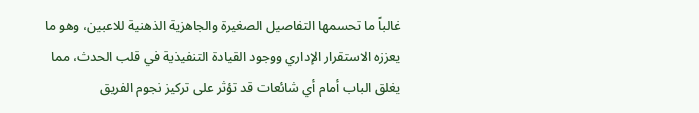غالباً ما تحسمها التفاصيل الصغيرة والجاهزية الذهنية للاعبين، وهو ما يعززه الاستقرار الإداري ووجود القيادة التنفيذية في قلب الحدث، مما يغلق الباب أمام أي شائعات قد تؤثر على تركيز نجوم الفريق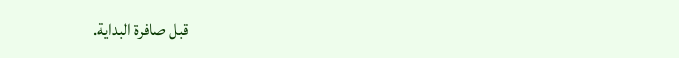قبل صافرة البداية.